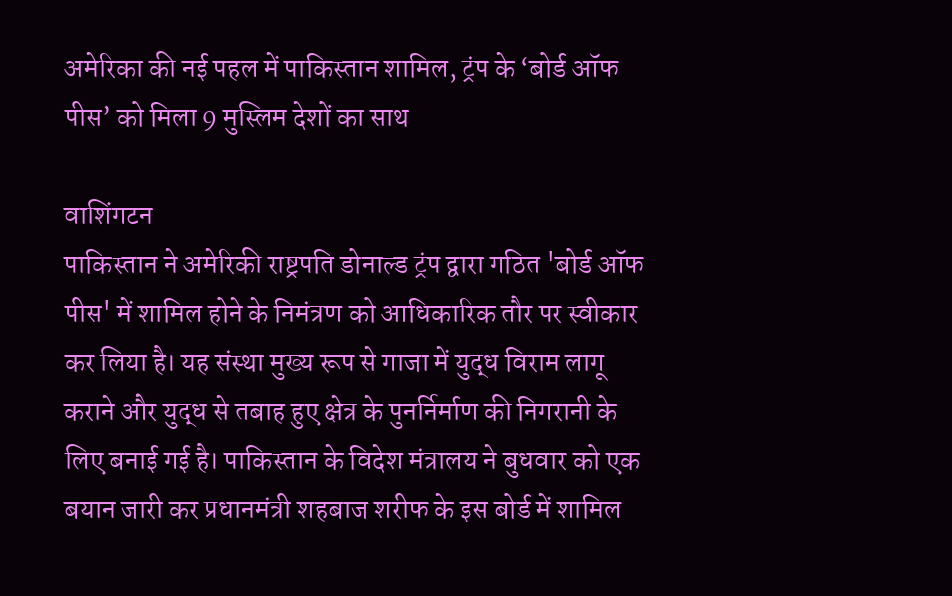अमेरिका की नई पहल में पाकिस्तान शामिल, ट्रंप के ‘बोर्ड ऑफ पीस’ को मिला 9 मुस्लिम देशों का साथ

वाशिंगटन
पाकिस्तान ने अमेरिकी राष्ट्रपति डोनाल्ड ट्रंप द्वारा गठित 'बोर्ड ऑफ पीस' में शामिल होने के निमंत्रण को आधिकारिक तौर पर स्वीकार कर लिया है। यह संस्था मुख्य रूप से गाजा में युद्ध विराम लागू कराने और युद्ध से तबाह हुए क्षेत्र के पुनर्निर्माण की निगरानी के लिए बनाई गई है। पाकिस्तान के विदेश मंत्रालय ने बुधवार को एक बयान जारी कर प्रधानमंत्री शहबाज शरीफ के इस बोर्ड में शामिल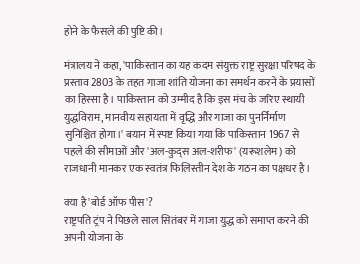होने के फैसले की पुष्टि की।

मंत्रालय ने कहा, 'पाकिस्तान का यह कदम संयुक्त राष्ट्र सुरक्षा परिषद के प्रस्ताव 2803 के तहत गाजा शांति योजना का समर्थन करने के प्रयासों का हिस्सा है। पाकिस्तान को उम्मीद है कि इस मंच के जरिए स्थायी युद्धविराम, मानवीय सहायता में वृद्धि और गाजा का पुनर्निर्माण सुनिश्चित होगा।' बयान में स्पष्ट किया गया कि पाकिस्तान 1967 से पहले की सीमाओं और 'अल-कुद्स अल-शरीफ' (यरूशलेम) को राजधानी मानकर एक स्वतंत्र फिलिस्तीन देश के गठन का पक्षधर है।

क्या है 'बोर्ड ऑफ पीस'?
राष्ट्रपति ट्रंप ने पिछले साल सितंबर में गाजा युद्ध को समाप्त करने की अपनी योजना के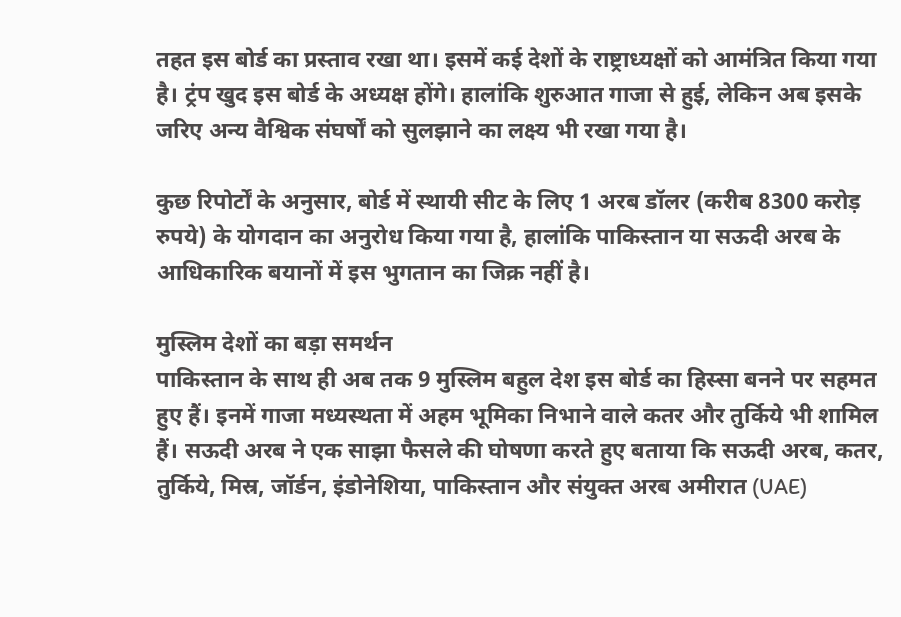तहत इस बोर्ड का प्रस्ताव रखा था। इसमें कई देशों के राष्ट्राध्यक्षों को आमंत्रित किया गया है। ट्रंप खुद इस बोर्ड के अध्यक्ष होंगे। हालांकि शुरुआत गाजा से हुई, लेकिन अब इसके जरिए अन्य वैश्विक संघर्षों को सुलझाने का लक्ष्य भी रखा गया है।

कुछ रिपोर्टों के अनुसार, बोर्ड में स्थायी सीट के लिए 1 अरब डॉलर (करीब 8300 करोड़ रुपये) के योगदान का अनुरोध किया गया है, हालांकि पाकिस्तान या सऊदी अरब के आधिकारिक बयानों में इस भुगतान का जिक्र नहीं है।

मुस्लिम देशों का बड़ा समर्थन
पाकिस्तान के साथ ही अब तक 9 मुस्लिम बहुल देश इस बोर्ड का हिस्सा बनने पर सहमत हुए हैं। इनमें गाजा मध्यस्थता में अहम भूमिका निभाने वाले कतर और तुर्किये भी शामिल हैं। सऊदी अरब ने एक साझा फैसले की घोषणा करते हुए बताया कि सऊदी अरब, कतर, तुर्किये, मिस्र, जॉर्डन, इंडोनेशिया, पाकिस्तान और संयुक्त अरब अमीरात (UAE)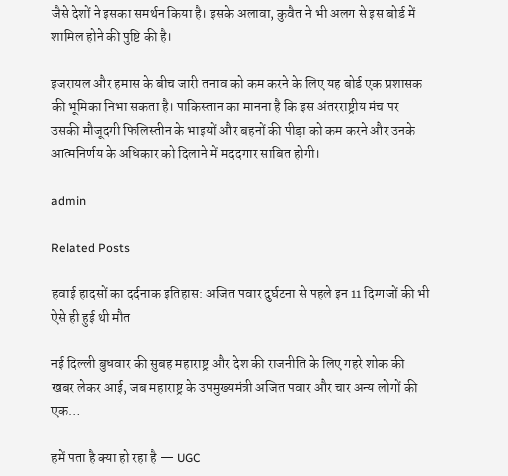जैसे देशों ने इसका समर्थन किया है। इसके अलावा, कुवैत ने भी अलग से इस बोर्ड में शामिल होने की पुष्टि की है।

इजरायल और हमास के बीच जारी तनाव को कम करने के लिए यह बोर्ड एक प्रशासक की भूमिका निभा सकता है। पाकिस्तान का मानना है कि इस अंतरराष्ट्रीय मंच पर उसकी मौजूदगी फिलिस्तीन के भाइयों और बहनों की पीड़ा को कम करने और उनके आत्मनिर्णय के अधिकार को दिलाने में मददगार साबित होगी।

admin

Related Posts

हवाई हादसों का दर्दनाक इतिहास: अजित पवार दुर्घटना से पहले इन 11 दिग्गजों की भी ऐसे ही हुई थी मौत

नई दिल्ली बुधवार की सुबह महाराष्ट्र और देश की राजनीति के लिए गहरे शोक की खबर लेकर आई, जब महाराष्ट्र के उपमुख्यमंत्री अजित पवार और चार अन्य लोगों की एक…

हमें पता है क्या हो रहा है — UGC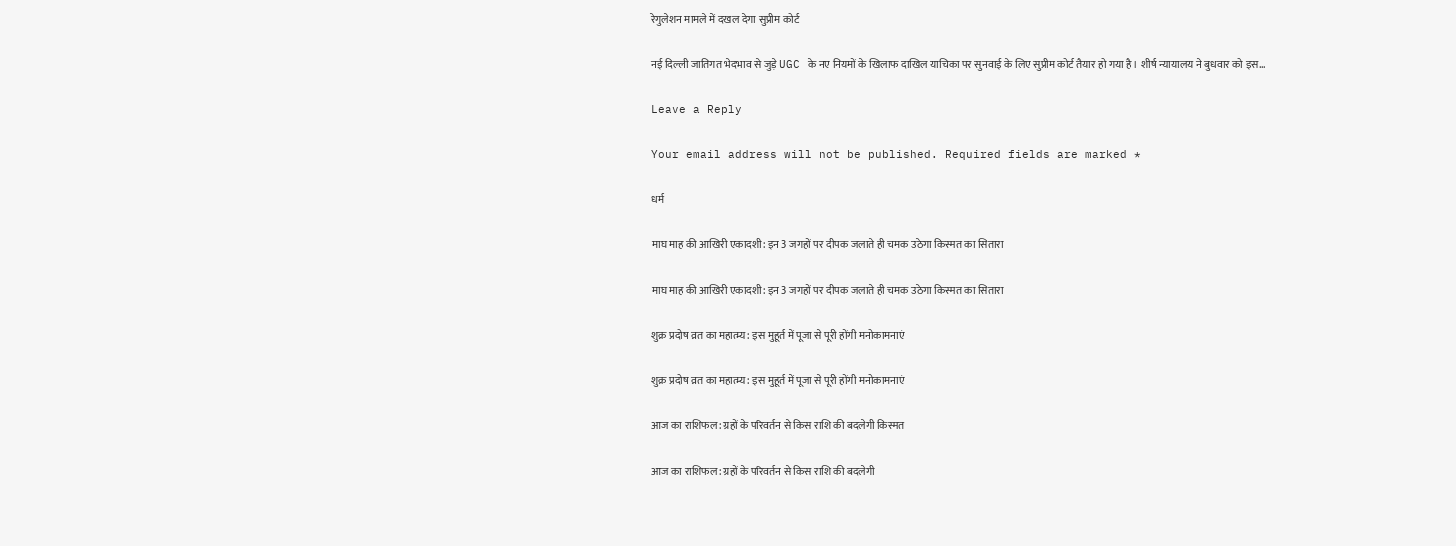रेगुलेशन मामले में दखल देगा सुप्रीम कोर्ट

नई दिल्ली जातिगत भेदभाव से जुड़े UGC के नए नियमों के खिलाफ दाखिल याचिका पर सुनवाई के लिए सुप्रीम कोर्ट तैयार हो गया है। शीर्ष न्यायालय ने बुधवार को इस…

Leave a Reply

Your email address will not be published. Required fields are marked *

धर्म

माघ माह की आखिरी एकादशी: इन 3 जगहों पर दीपक जलाते ही चमक उठेगा किस्मत का सितारा

माघ माह की आखिरी एकादशी: इन 3 जगहों पर दीपक जलाते ही चमक उठेगा किस्मत का सितारा

शुक्र प्रदोष व्रत का महात्म्य: इस मुहूर्त में पूजा से पूरी होंगी मनोकामनाएं

शुक्र प्रदोष व्रत का महात्म्य: इस मुहूर्त में पूजा से पूरी होंगी मनोकामनाएं

आज का राशिफल: ग्रहों के परिवर्तन से किस राशि की बदलेगी किस्मत

आज का राशिफल: ग्रहों के परिवर्तन से किस राशि की बदलेगी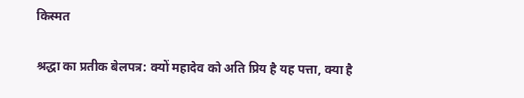किस्मत

श्रद्धा का प्रतीक बेलपत्र: क्यों महादेव को अति प्रिय है यह पत्ता, क्या है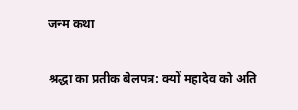जन्म कथा

श्रद्धा का प्रतीक बेलपत्र: क्यों महादेव को अति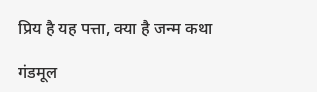प्रिय है यह पत्ता, क्या है जन्म कथा

गंडमूल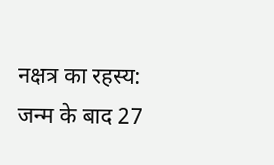नक्षत्र का रहस्य: जन्म के बाद 27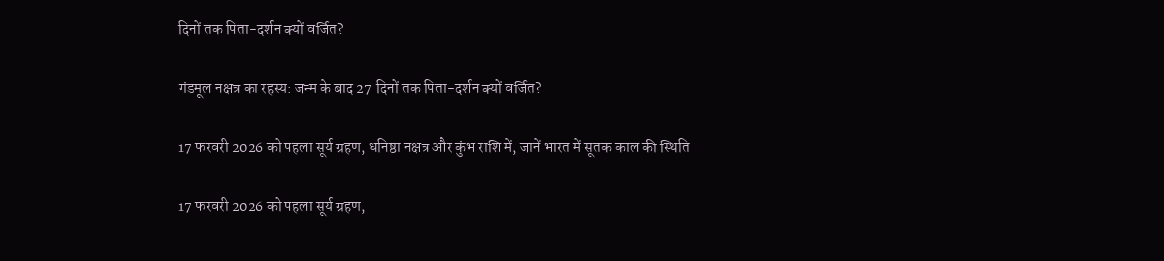दिनों तक पिता-दर्शन क्यों वर्जित?

गंडमूल नक्षत्र का रहस्य: जन्म के बाद 27 दिनों तक पिता-दर्शन क्यों वर्जित?

17 फरवरी 2026 को पहला सूर्य ग्रहण, धनिष्ठा नक्षत्र और कुंभ राशि में, जानें भारत में सूतक काल की स्थिति

17 फरवरी 2026 को पहला सूर्य ग्रहण,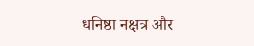धनिष्ठा नक्षत्र और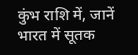कुंभ राशि में, जानें भारत में सूतक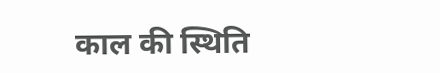काल की स्थिति